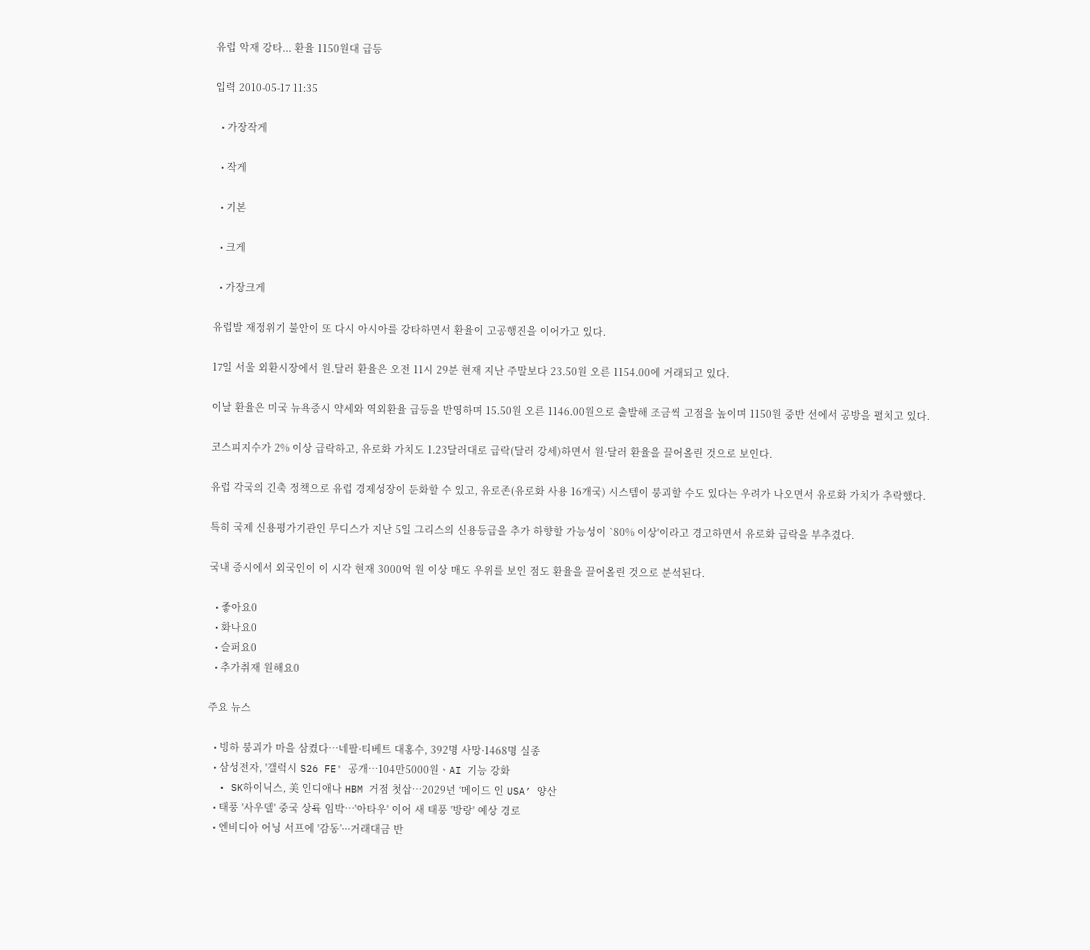유럽 악재 강타... 환율 1150원대 급등

입력 2010-05-17 11:35

  • 가장작게

  • 작게

  • 기본

  • 크게

  • 가장크게

유럽발 재정위기 불안이 또 다시 아시아를 강타하면서 환율이 고공행진을 이어가고 있다.

17일 서울 외환시장에서 원.달러 환율은 오전 11시 29분 현재 지난 주말보다 23.50원 오른 1154.00에 거래되고 있다.

이날 환율은 미국 뉴욕증시 약세와 역외환율 급등을 반영하며 15.50원 오른 1146.00원으로 출발해 조금씩 고점을 높이며 1150원 중반 선에서 공방을 펼치고 있다.

코스피지수가 2% 이상 급락하고, 유로화 가치도 1.23달러대로 급락(달러 강세)하면서 원·달러 환율을 끌어올린 것으로 보인다.

유럽 각국의 긴축 정책으로 유럽 경제성장이 둔화할 수 있고, 유로존(유로화 사용 16개국) 시스템이 붕괴할 수도 있다는 우려가 나오면서 유로화 가치가 추락했다.

특히 국제 신용평가기관인 무디스가 지난 5일 그리스의 신용등급을 추가 하향할 가능성이 `80% 이상'이라고 경고하면서 유로화 급락을 부추겼다.

국내 증시에서 외국인이 이 시각 현재 3000억 원 이상 매도 우위를 보인 점도 환율을 끌어올린 것으로 분석된다.

  • 좋아요0
  • 화나요0
  • 슬퍼요0
  • 추가취재 원해요0

주요 뉴스

  • 빙하 붕괴가 마을 삼켰다…네팔·티베트 대홍수, 392명 사망·1468명 실종
  • 삼성전자, '갤럭시 S26 FE' 공개⋯104만5000원ㆍAI 기능 강화
  • SK하이닉스, 美 인디애나 HBM 거점 첫삽…2029년 ‘메이드 인 USA’ 양산
  • 태풍 '사우델' 중국 상륙 임박…'아타우' 이어 새 태풍 '방랑' 예상 경로
  • 엔비디아 어닝 서프에 '감동’···거래대금 반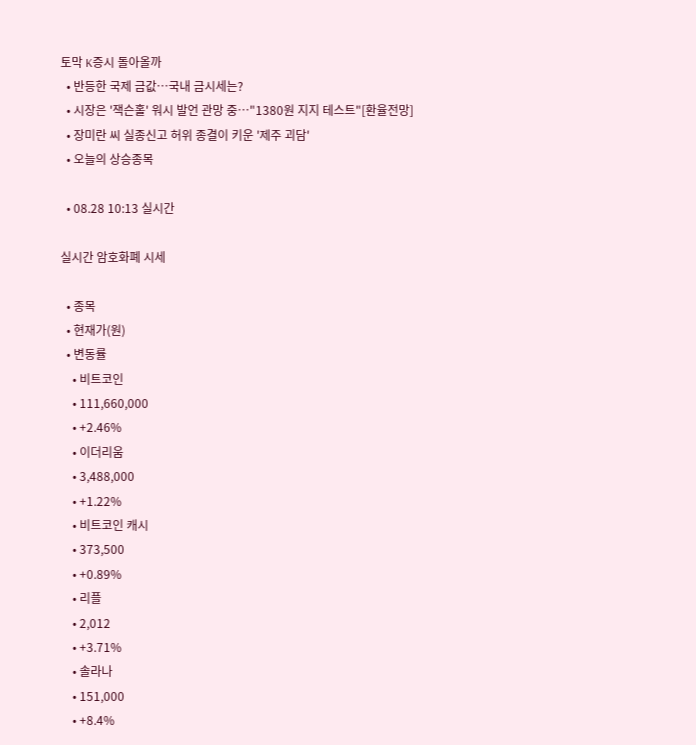토막 K증시 돌아올까
  • 반등한 국제 금값…국내 금시세는?
  • 시장은 '잭슨홀' 워시 발언 관망 중⋯"1380원 지지 테스트"[환율전망]
  • 장미란 씨 실종신고 허위 종결이 키운 '제주 괴담'
  • 오늘의 상승종목

  • 08.28 10:13 실시간

실시간 암호화폐 시세

  • 종목
  • 현재가(원)
  • 변동률
    • 비트코인
    • 111,660,000
    • +2.46%
    • 이더리움
    • 3,488,000
    • +1.22%
    • 비트코인 캐시
    • 373,500
    • +0.89%
    • 리플
    • 2,012
    • +3.71%
    • 솔라나
    • 151,000
    • +8.4%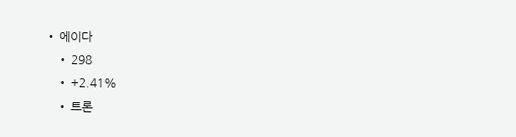• 에이다
    • 298
    • +2.41%
    • 트론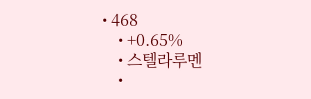• 468
    • +0.65%
    • 스텔라루멘
    •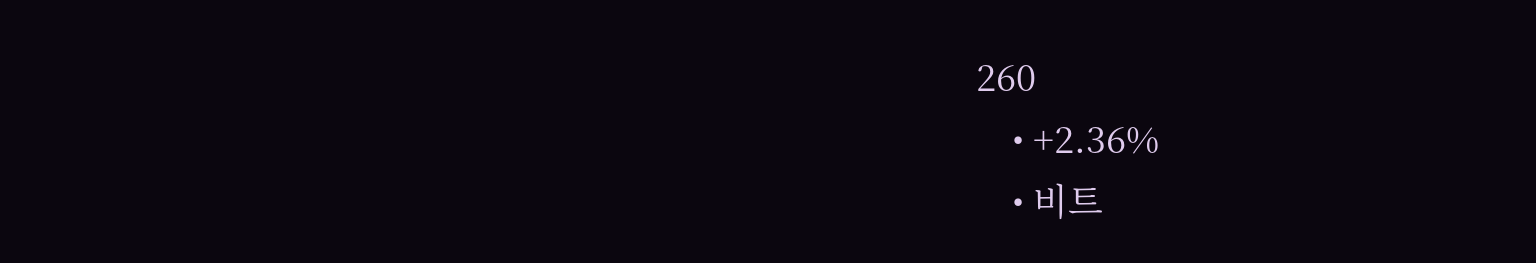260
    • +2.36%
    • 비트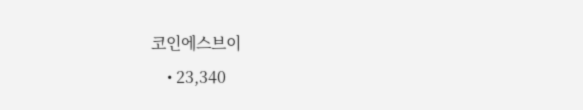코인에스브이
    • 23,340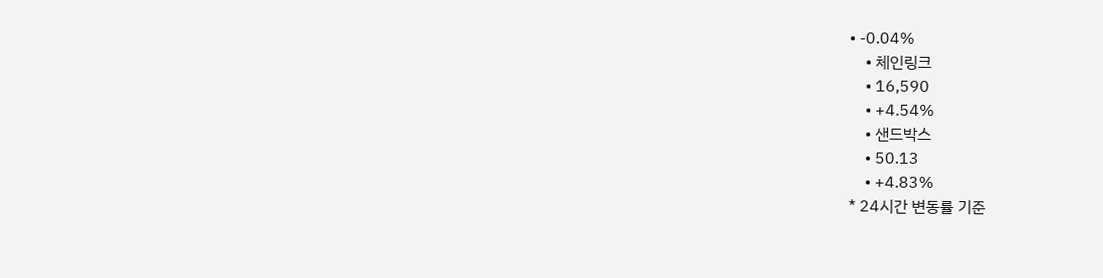• -0.04%
    • 체인링크
    • 16,590
    • +4.54%
    • 샌드박스
    • 50.13
    • +4.83%
* 24시간 변동률 기준